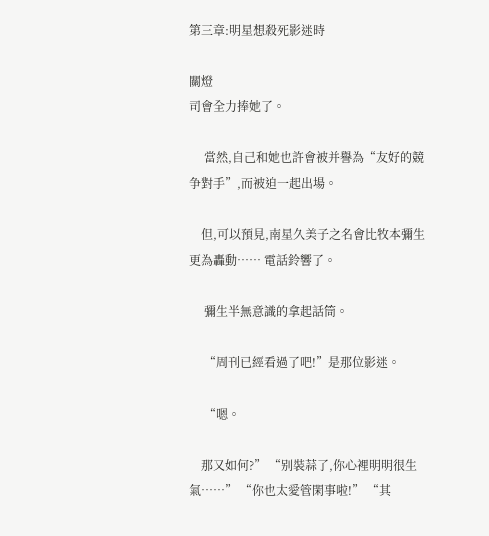第三章:明星想殺死影迷時

關燈
司會全力捧她了。

     當然,自己和她也許會被并譽為“友好的競争對手”,而被迫一起出場。

    但,可以預見,南星久美子之名會比牧本彌生更為轟動…… 電話鈴響了。

     彌生半無意識的拿起話筒。

     “周刊已經看過了吧!”是那位影迷。

     “嗯。

    那又如何?” “别裝蒜了,你心裡明明很生氣……” “你也太愛管閑事啦!” “其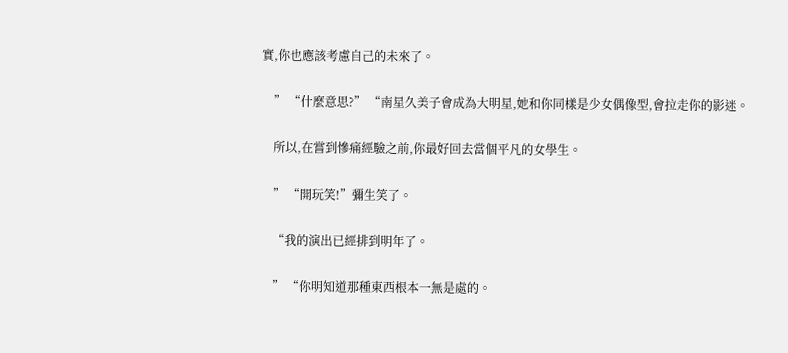實,你也應該考慮自己的未來了。

    ” “什麼意思?” “南星久美子會成為大明星,她和你同樣是少女偶像型,會拉走你的影迷。

    所以,在嘗到慘痛經驗之前,你最好回去當個平凡的女學生。

    ” “開玩笑!”彌生笑了。

    “我的演出已經排到明年了。

    ” “你明知道那種東西根本一無是處的。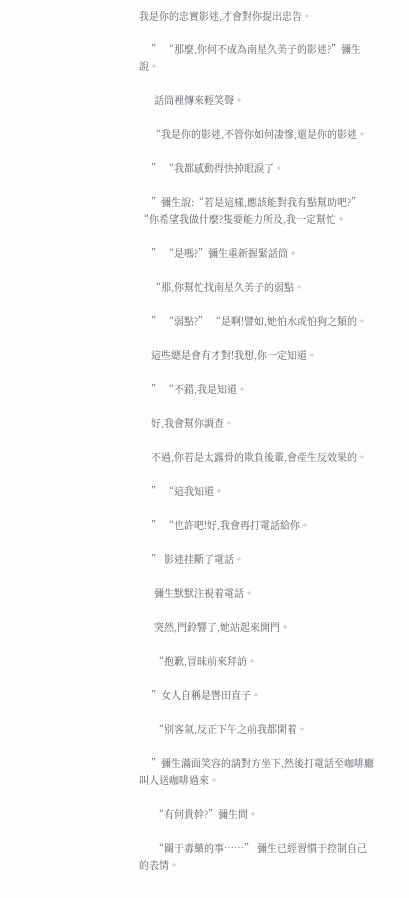我是你的忠實影迷,才會對你提出忠告。

    ” “那麼,你何不成為南星久美子的影迷?”彌生說。

     話筒裡傳來輕笑聲。

    “我是你的影迷,不管你如何凄慘,還是你的影迷。

    ” “我都感動得快掉眼淚了。

    ”彌生說:“若是這樣,應該能對我有點幫助吧?” “你希望我做什麼?隻要能力所及,我一定幫忙。

    ” “是嗎?”彌生重新握緊話筒。

    “那,你幫忙找南星久美子的弱點。

    ” “弱點?” “是啊!譬如,她怕水或怕狗之類的。

    這些總是會有才對!我想,你一定知道。

    ” “不錯,我是知道。

    好,我會幫你調查。

    不過,你若是太露骨的欺負後輩,會産生反效果的。

    ” “這我知道。

    ” “也許吧!好,我會再打電話給你。

    ” 影迷挂斷了電話。

     彌生默默注視着電話。

     突然,門鈴響了,她站起來開門。

     “抱歉,冒昧前來拜訪。

    ”女人自稱是辔田直子。

     “别客氣,反正下午之前我都閑着。

    ”彌生滿面笑容的請對方坐下,然後打電話至咖啡廳叫人送咖啡過來。

     “有何貴幹?”彌生問。

     “關于毒藥的事……” 彌生已經習慣于控制自己的表情。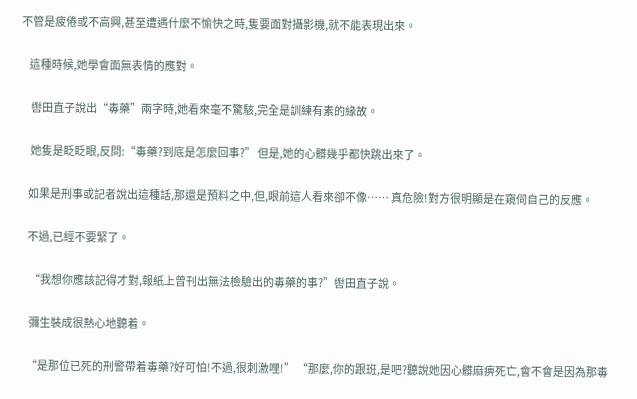不管是疲倦或不高興,甚至遭遇什麼不愉快之時,隻要面對攝影機,就不能表現出來。

    這種時候,她學會面無表情的應對。

     辔田直子說出“毒藥”兩字時,她看來毫不驚駭,完全是訓練有素的緣故。

     她隻是眨眨眼,反問:“毒藥?到底是怎麼回事?” 但是,她的心髒幾乎都快跳出來了。

    如果是刑事或記者說出這種話,那還是預料之中,但,眼前這人看來卻不像…… 真危險!對方很明顯是在窺伺自己的反應。

    不過,已經不要緊了。

     “我想你應該記得才對,報紙上曾刊出無法檢驗出的毒藥的事?”辔田直子說。

     彌生裝成很熱心地聽着。

    “是那位已死的刑警帶着毒藥?好可怕!不過,很刺激哩!” “那麼,你的跟班,是吧?聽說她因心髒麻痹死亡,會不會是因為那毒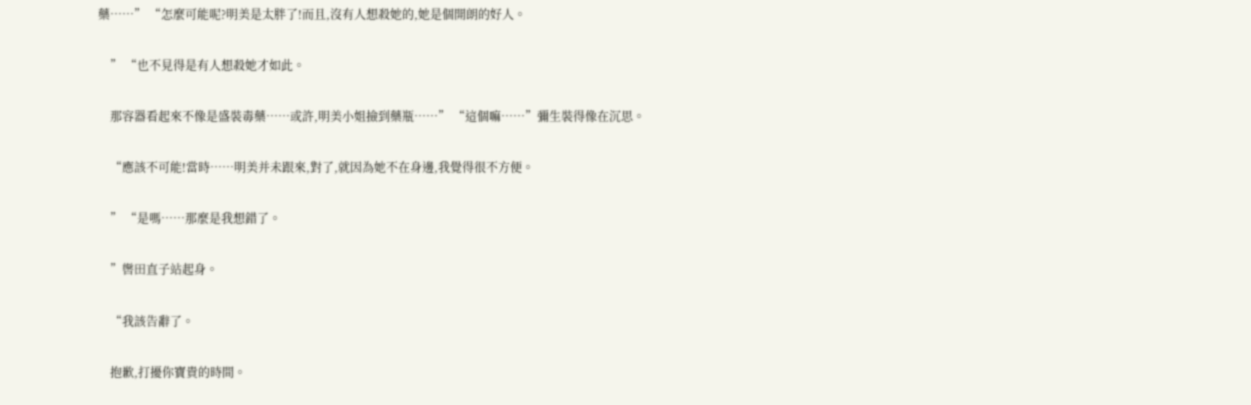藥……” “怎麼可能呢?明美是太胖了!而且,沒有人想殺她的,她是個開朗的好人。

    ” “也不見得是有人想殺她才如此。

    那容器看起來不像是盛裝毒藥……或許,明美小姐撿到藥瓶……” “這個嘛……”彌生裝得像在沉思。

    “應該不可能!當時……明美并未跟來,對了,就因為她不在身邊,我覺得很不方便。

    ” “是嗎……那麼是我想錯了。

    ”辔田直子站起身。

    “我該告辭了。

    抱歉,打擾你寶貴的時間。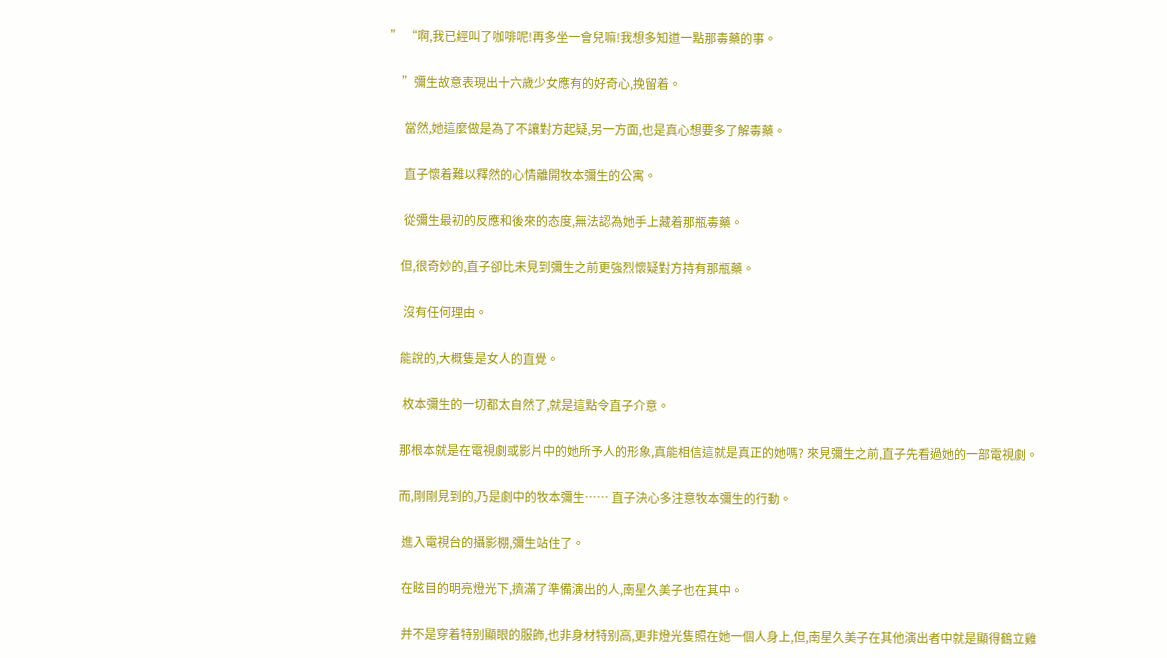” “啊,我已經叫了咖啡呢!再多坐一會兒嘛!我想多知道一點那毒藥的事。

    ”彌生故意表現出十六歲少女應有的好奇心,挽留着。

     當然,她這麼做是為了不讓對方起疑,另一方面,也是真心想要多了解毒藥。

     直子懷着難以釋然的心情離開牧本彌生的公寓。

     從彌生最初的反應和後來的态度,無法認為她手上藏着那瓶毒藥。

    但,很奇妙的,直子卻比未見到彌生之前更強烈懷疑對方持有那瓶藥。

     沒有任何理由。

    能說的,大概隻是女人的直覺。

     枚本彌生的一切都太自然了,就是這點令直子介意。

    那根本就是在電視劇或影片中的她所予人的形象,真能相信這就是真正的她嗎? 來見彌生之前,直子先看過她的一部電視劇。

    而,剛剛見到的,乃是劇中的牧本彌生…… 直子決心多注意牧本彌生的行動。

     進入電視台的攝影棚,彌生站住了。

     在眩目的明亮燈光下,擠滿了準備演出的人,南星久美子也在其中。

     并不是穿着特别顯眼的服飾,也非身材特别高,更非燈光隻照在她一個人身上,但,南星久美子在其他演出者中就是顯得鶴立雞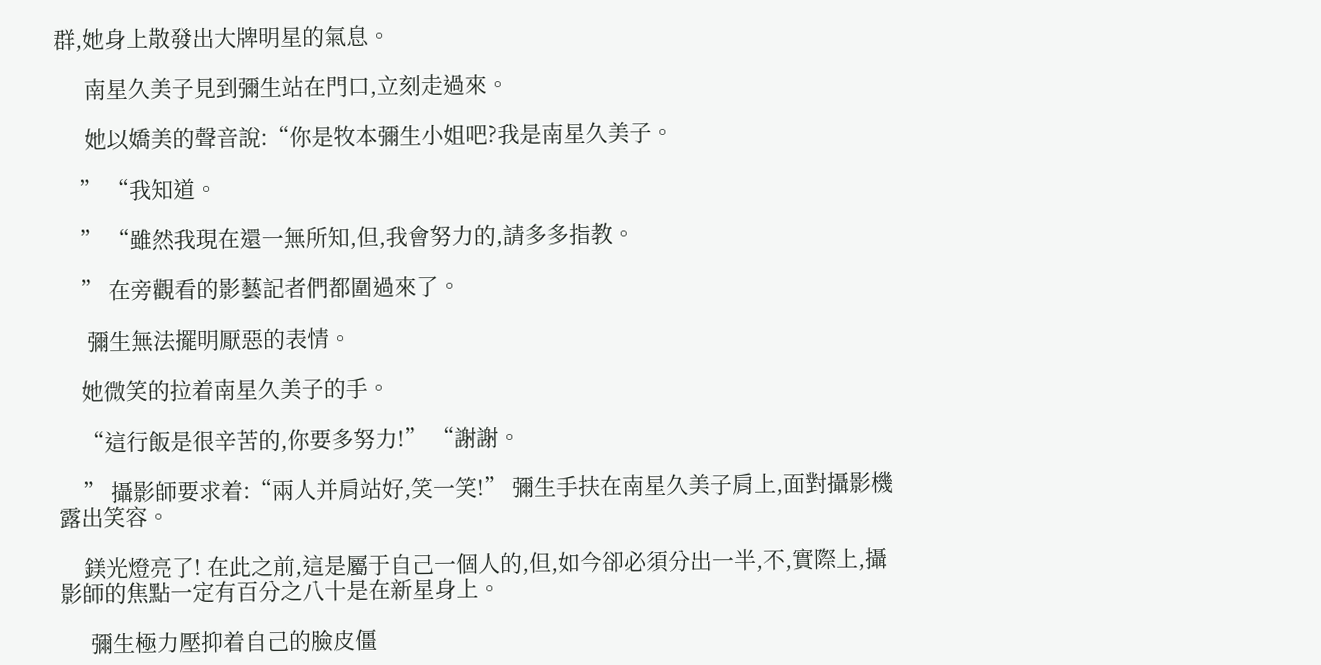群,她身上散發出大牌明星的氣息。

     南星久美子見到彌生站在門口,立刻走過來。

     她以嬌美的聲音說:“你是牧本彌生小姐吧?我是南星久美子。

    ” “我知道。

    ” “雖然我現在還一無所知,但,我會努力的,請多多指教。

    ” 在旁觀看的影藝記者們都圍過來了。

     彌生無法擺明厭惡的表情。

    她微笑的拉着南星久美子的手。

    “這行飯是很辛苦的,你要多努力!” “謝謝。

    ” 攝影師要求着:“兩人并肩站好,笑一笑!” 彌生手扶在南星久美子肩上,面對攝影機露出笑容。

    鎂光燈亮了! 在此之前,這是屬于自己一個人的,但,如今卻必須分出一半,不,實際上,攝影師的焦點一定有百分之八十是在新星身上。

     彌生極力壓抑着自己的臉皮僵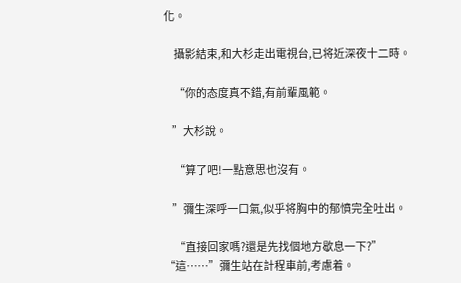化。

     攝影結束,和大杉走出電視台,已将近深夜十二時。

     “你的态度真不錯,有前輩風範。

    ”大杉說。

     “算了吧!一點意思也沒有。

    ”彌生深呼一口氣,似乎将胸中的郁憤完全吐出。

     “直接回家嗎?還是先找個地方歇息一下?” “這……”彌生站在計程車前,考慮着。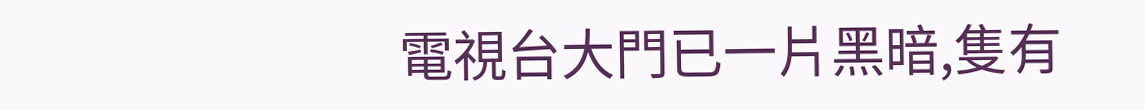電視台大門已一片黑暗,隻有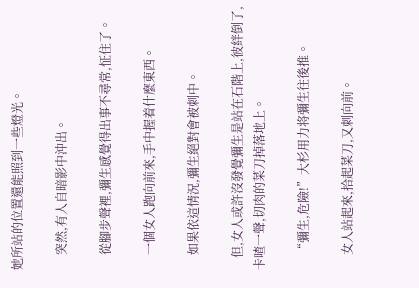她所站的位置還能照到一些燈光。

     突然,有人自暗影中沖出。

     從腳步聲裡,彌生感覺得出事不尋常,怔住了。

     一個女人跑向前來,手中握着什麼東西。

     如果依這情況,彌生絕對會被刺中。

    但,女人或許沒發覺彌生是站在石階上,彼絆倒了,卡喳一聲,切肉的菜刀掉落地上。

     “彌生,危險!”大杉用力将彌生往後推。

     女人站起來,拾起菜刀,又刺向前。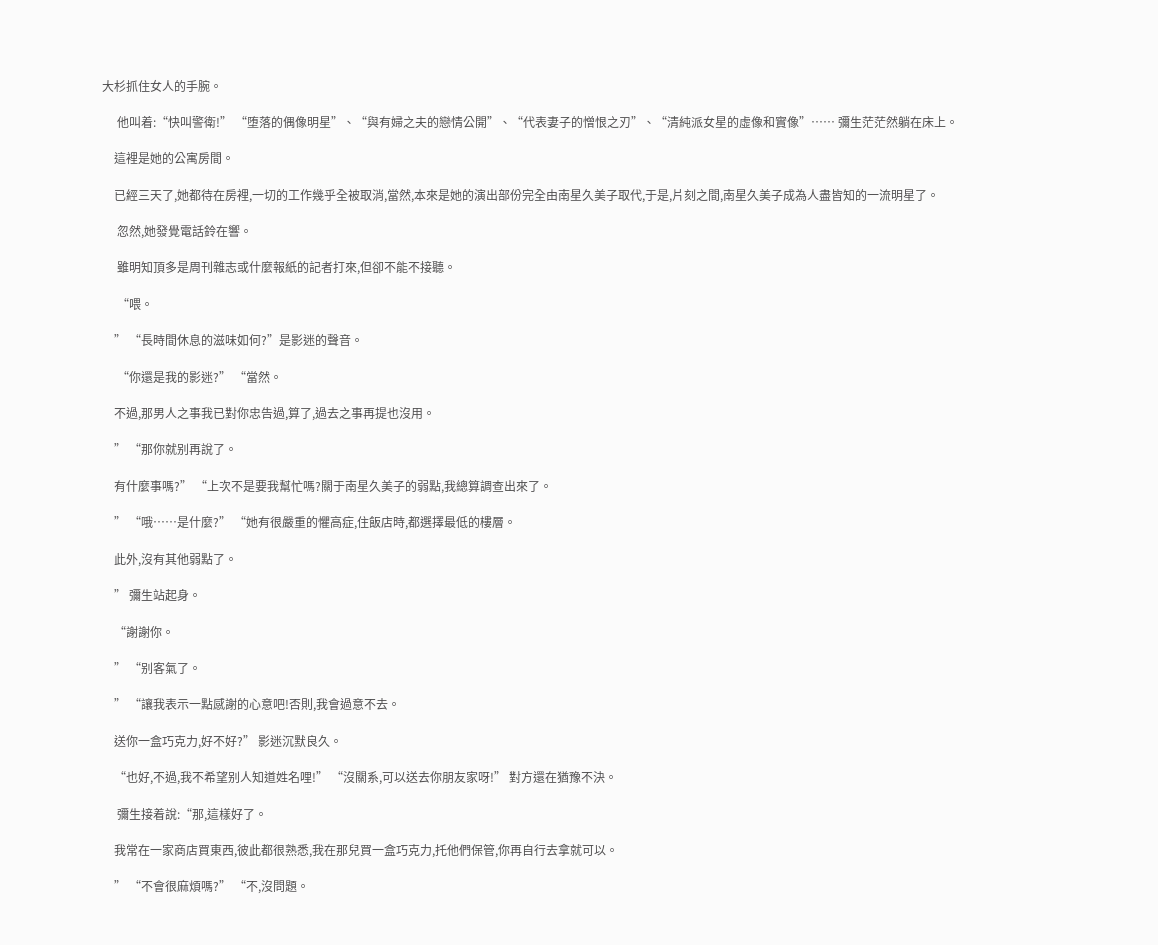大杉抓住女人的手腕。

     他叫着:“快叫警衛!” “堕落的偶像明星”、“與有婦之夫的戀情公開”、“代表妻子的憎恨之刃”、“清純派女星的虛像和實像”…… 彌生茫茫然躺在床上。

    這裡是她的公寓房間。

    已經三天了,她都待在房裡,一切的工作幾乎全被取消,當然,本來是她的演出部份完全由南星久美子取代,于是,片刻之間,南星久美子成為人盡皆知的一流明星了。

     忽然,她發覺電話鈴在響。

     雖明知頂多是周刊雜志或什麼報紙的記者打來,但卻不能不接聽。

     “喂。

    ” “長時間休息的滋味如何?”是影迷的聲音。

     “你還是我的影迷?” “當然。

    不過,那男人之事我已對你忠告過,算了,過去之事再提也沒用。

    ” “那你就别再說了。

    有什麼事嗎?” “上次不是要我幫忙嗎?關于南星久美子的弱點,我總算調查出來了。

    ” “哦……是什麼?” “她有很嚴重的懼高症,住飯店時,都選擇最低的樓層。

    此外,沒有其他弱點了。

    ” 彌生站起身。

    “謝謝你。

    ” “别客氣了。

    ” “讓我表示一點感謝的心意吧!否則,我會過意不去。

    送你一盒巧克力,好不好?” 影迷沉默良久。

    “也好,不過,我不希望别人知道姓名哩!” “沒關系,可以送去你朋友家呀!” 對方還在猶豫不決。

     彌生接着說:“那,這樣好了。

    我常在一家商店買東西,彼此都很熟悉,我在那兒買一盒巧克力,托他們保管,你再自行去拿就可以。

    ” “不會很麻煩嗎?” “不,沒問題。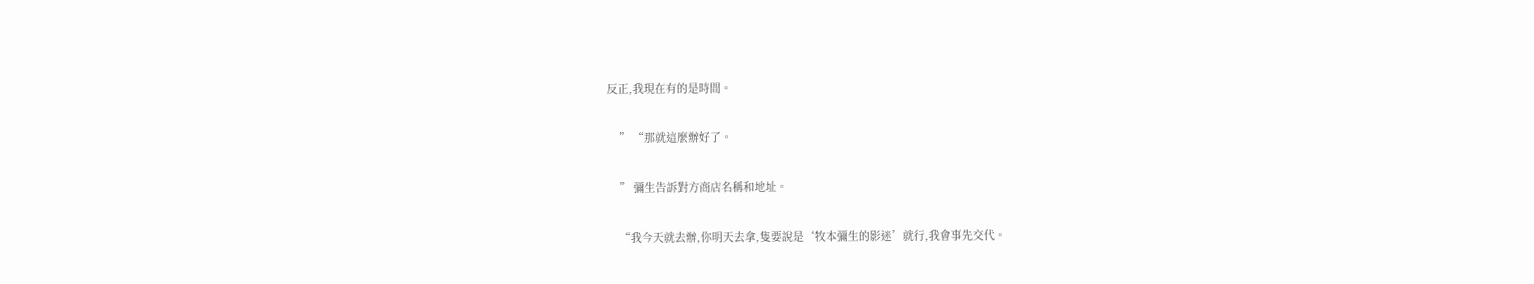反正,我現在有的是時間。

    ” “那就這麼辦好了。

    ” 彌生告訴對方商店名稱和地址。

    “我今天就去辦,你明天去拿,隻要說是‘牧本彌生的影迷’就行,我會事先交代。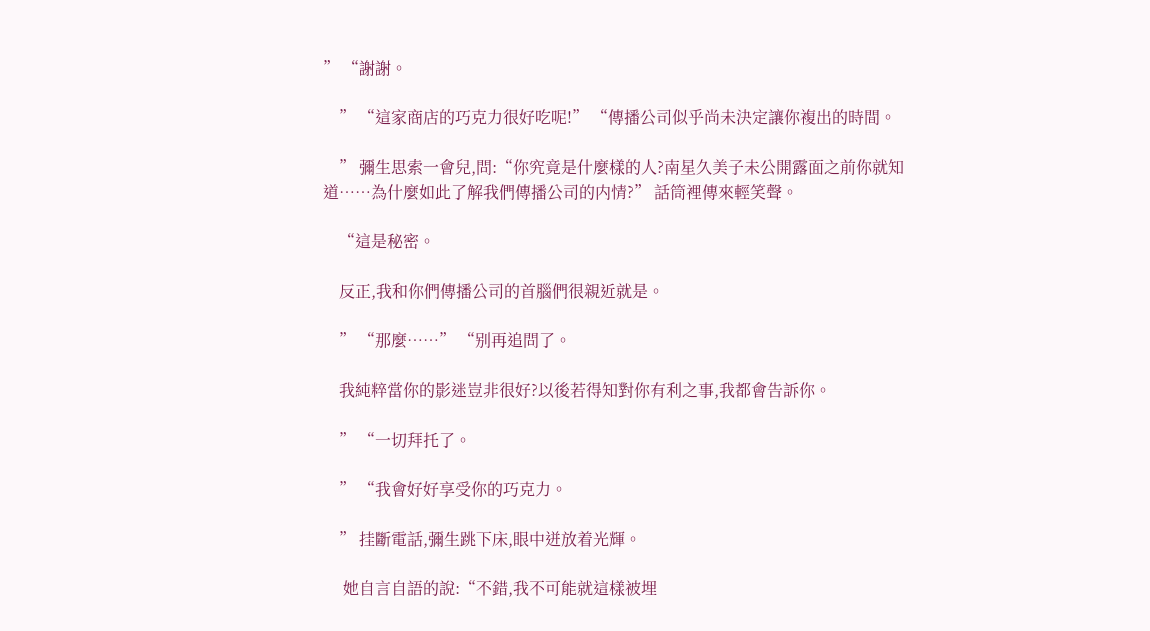” “謝謝。

    ” “這家商店的巧克力很好吃呢!” “傳播公司似乎尚未決定讓你複出的時間。

    ” 彌生思索一會兒,問:“你究竟是什麼樣的人?南星久美子未公開露面之前你就知道……為什麼如此了解我們傳播公司的内情?” 話筒裡傳來輕笑聲。

    “這是秘密。

    反正,我和你們傳播公司的首腦們很親近就是。

    ” “那麼……” “别再追問了。

    我純粹當你的影迷豈非很好?以後若得知對你有利之事,我都會告訴你。

    ” “一切拜托了。

    ” “我會好好享受你的巧克力。

    ” 挂斷電話,彌生跳下床,眼中迸放着光輝。

     她自言自語的說:“不錯,我不可能就這樣被埋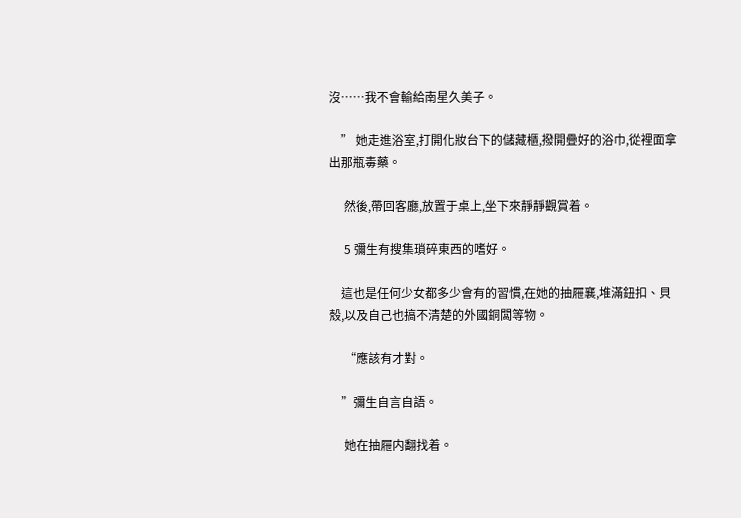沒……我不會輸給南星久美子。

    ” 她走進浴室,打開化妝台下的儲藏櫃,撥開疊好的浴巾,從裡面拿出那瓶毒藥。

     然後,帶回客廳,放置于桌上,坐下來靜靜觀賞着。

     5 彌生有搜集瑣碎東西的嗜好。

    這也是任何少女都多少會有的習慣,在她的抽屜襄,堆滿鈕扣、貝殼,以及自己也搞不清楚的外國銅闆等物。

     “應該有才對。

    ”彌生自言自語。

     她在抽屜内翻找着。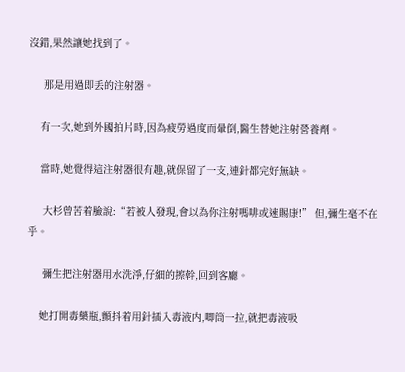沒錯,果然讓她找到了。

     那是用過即丢的注射器。

    有一次,她到外國拍片時,因為疲勞過度而暈倒,醫生替她注射營養劑。

    當時,她覺得這注射器很有趣,就保留了一支,連針都完好無缺。

     大杉曾苦着臉說:“若被人發現,會以為你注射嗎啡或速賜康!” 但,彌生毫不在乎。

     彌生把注射器用水洗淨,仔細的擦幹,回到客廳。

    她打開毒藥瓶,顫抖着用針插入毒液内,唧筒一拉,就把毒液吸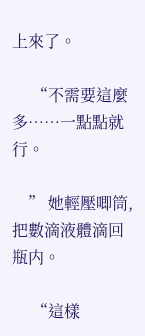上來了。

     “不需要這麼多……一點點就行。

    ” 她輕壓唧筒,把數滴液體滴回瓶内。

     “這樣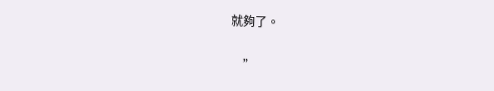就夠了。

    ”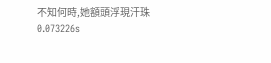不知何時,她額頭浮現汗珠
0.073226s